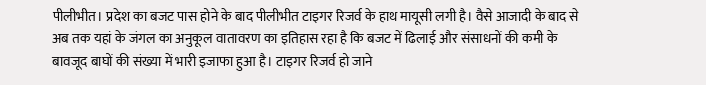पीलीभीत। प्रदेश का बजट पास होने के बाद पीलीभीत टाइगर रिजर्व के हाथ मायूसी लगी है। वैसे आजादी के बाद से अब तक यहां के जंगल का अनुकूल वातावरण का इतिहास रहा है कि बजट में ढिलाई और संसाधनों की कमी के बावजूद बाघों की संख्या में भारी इजाफा हुआ है। टाइगर रिजर्व हो जाने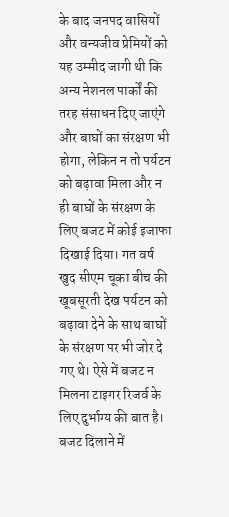के बाद जनपद वासियों और वन्यजीव प्रेमियों को यह उम्मीद जागी थी कि अन्य नेशनल पार्कों की तरह संसाधन दिए जाएंगे और बाघों का संरक्षण भी होगा, लेकिन न तो पर्यटन को बढ़ावा मिला और न ही बाघों के संरक्षण के लिए बजट में कोई इजाफा दिखाई दिया। गत वर्ष खुद सीएम चूका बीच की खूबसूरती देख पर्यटन को बढ़ावा देने के साथ बाघों के संरक्षण पर भी जोर दे गए थे। ऐसे में बजट न मिलना टाइगर रिजर्व के लिए दुर्भाग्य की बात है।
बजट दिलाने में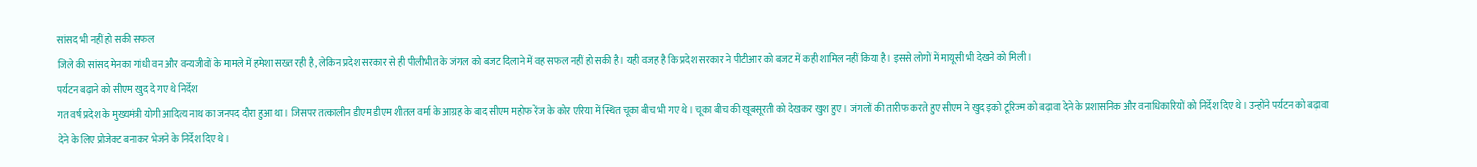सांसद भी नहीं हो सकी सफल
जिले की सांसद मेनका गांधी वन और वन्यजीवों के मामले में हमेशा सख्त रही है, लेकिन प्रदेश सरकार से ही पीलीभीत के जंगल को बजट दिलाने में वह सफल नहीं हो सकी है। यही वजह है कि प्रदेश सरकार ने पीटीआर को बजट में कही शामिल नहीं किया है। इससे लोगों में मायूसी भी देखने को मिली।
पर्यटन बढ़ाने को सीएम खुद दे गए थे निर्देश
गत वर्ष प्रदेश के मुख्यमंत्री योगी आदित्य नाथ का जनपद दौरा हुआ था। जिसपर तत्कालीन डीएम डीएम शीतल वर्मा के आग्रह के बाद सीएम महोफ रेंज के कोर एरिया में स्थित चूका बीच भी गए थे। चूका बीच की खूबसूरती को देखकर खुश हुए। जंगलों की तारीफ करते हुए सीएम ने खुद इको टूरिज्म को बढ़ावा देने के प्रशासनिक और वनाधिकारियों को निर्देश दिए थे। उन्होंने पर्यटन को बढ़ावा देने के लिए प्रोजेक्ट बनाकर भेजने के निर्देश दिए थे।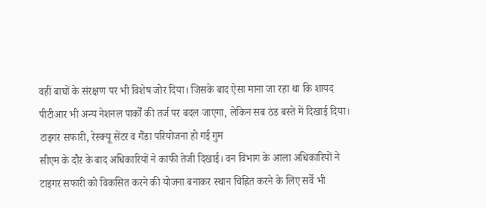वहीं बाघों के संरक्षण पर भी विशेष जोर दिया। जिसके बाद ऐसा माना जा रहा था कि शायद पीटीआर भी अन्य नेशनल पार्कों की तर्ज पर बदल जाएगा, लेकिन सब ठंड बस्ते में दिखाई दिया।
टाइगर सफारी, रेस्क्यू सेंटर व गैंडा परियोजना हो गई गुम
सीएम के दौर के बाद अधिकारियों ने काफी तेजी दिखाई। वन विभाग के आला अधिकारियों ने टाइगर सफारी को विकसित करने की योजना बनाकर स्थान चिह्नित करने के लिए सर्वे भी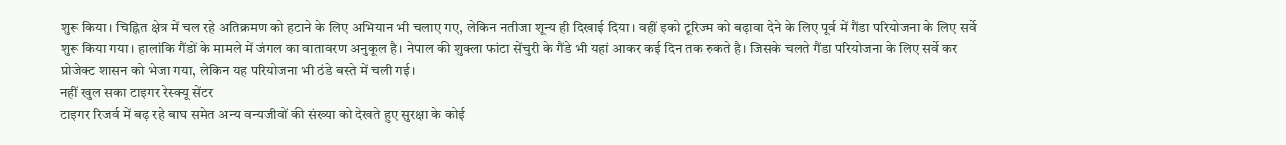शुरू किया। चिह्नित क्षेत्र में चल रहे अतिक्रमण को हटाने के लिए अभियान भी चलाए गए, लेकिन नतीजा शून्य ही दिखाई दिया। वहीं इको टूरिज्म को बढ़ावा देने के लिए पूर्व में गैंडा परियोजना के लिए सर्वे शुरू किया गया। हालांकि गैंडों के मामले में जंगल का वातावरण अनुकूल है। नेपाल की शुक्ला फांटा सेंचुरी के गैंडे भी यहां आकर कई दिन तक रुकते है। जिसके चलते गैंडा परियोजना के लिए सर्वे कर प्रोजेक्ट शासन को भेजा गया, लेकिन यह परियोजना भी ठंडे बस्ते में चली गई।
नहीं खुल सका टाइगर रेस्क्यू सेंटर
टाइगर रिजर्व में बढ़ रहे बाघ समेत अन्य वन्यजीवों की संख्या को देखते हुए सुरक्षा के कोई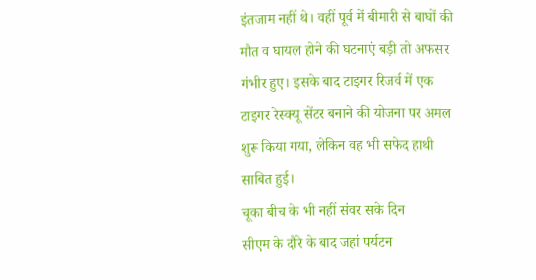इंतजाम नहीं थे। वहीं पूर्व में बीमारी से बाघों की मौत व घायल होने की घटनाएं बड़ी तो अफसर गंभीर हुए। इसके बाद टाइगर रिजर्व में एक टाइगर रेस्क्यू सेंटर बनाने की योजना पर अमल शुरू किया गया, लेकिन वह भी सफेद हाथी साबित हुई।
चूका बीच के भी नहीं संवर सके दिन
सीएम के दौरे के बाद जहां पर्यटन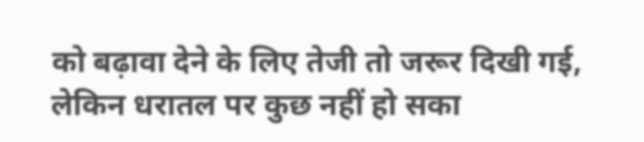को बढ़ावा देने के लिए तेजी तो जरूर दिखी गई, लेकिन धरातल पर कुछ नहीं हो सका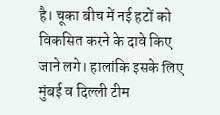है। चूका बीच में नई हटों को विकसित करने के दावे किए जाने लगे। हालांकि इसके लिए मुंबई व दिल्ली टीम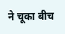ने चूका बीच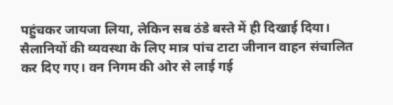पहुंचकर जायजा लिया, लेकिन सब ठंडे बस्ते में ही दिखाई दिया। सैलानियों की व्यवस्था के लिए मात्र पांच टाटा जीनान वाहन संचालित कर दिए गए। वन निगम की ओर से लाई गई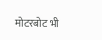मोटरबोट भी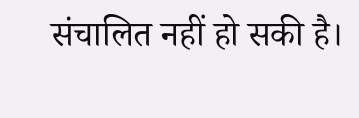संचालित नहीं हो सकी है।